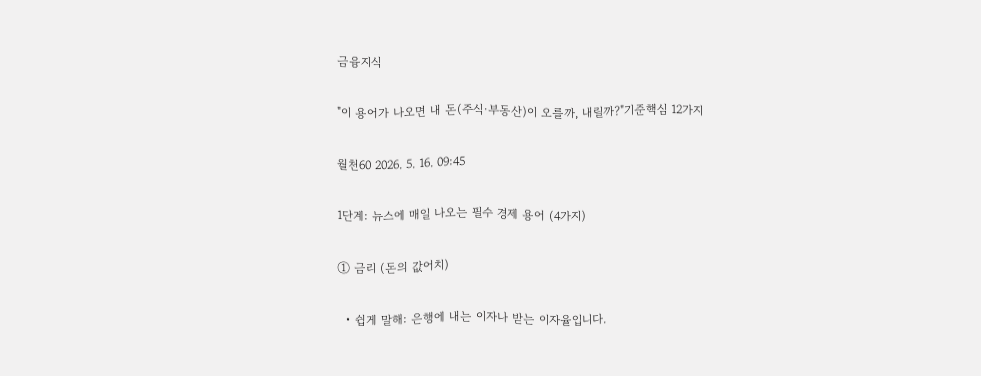금융지식

"이 용어가 나오면 내 돈(주식·부동산)이 오를까, 내릴까?"기준핵심 12가지

월천60 2026. 5. 16. 09:45

1단계: 뉴스에 매일 나오는 필수 경제 용어 (4가지)

① 금리 (돈의 값어치)

  • 쉽게 말해: 은행에 내는 이자나 받는 이자율입니다.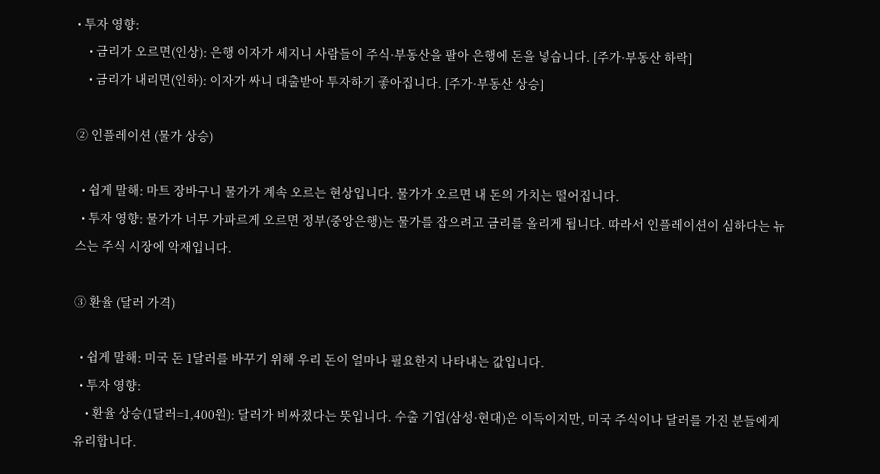• 투자 영향:
    • 금리가 오르면(인상): 은행 이자가 세지니 사람들이 주식·부동산을 팔아 은행에 돈을 넣습니다. [주가·부동산 하락]
    • 금리가 내리면(인하): 이자가 싸니 대출받아 투자하기 좋아집니다. [주가·부동산 상승]

② 인플레이션 (물가 상승)

  • 쉽게 말해: 마트 장바구니 물가가 계속 오르는 현상입니다. 물가가 오르면 내 돈의 가치는 떨어집니다.
  • 투자 영향: 물가가 너무 가파르게 오르면 정부(중앙은행)는 물가를 잡으려고 금리를 올리게 됩니다. 따라서 인플레이션이 심하다는 뉴스는 주식 시장에 악재입니다.

③ 환율 (달러 가격)

  • 쉽게 말해: 미국 돈 1달러를 바꾸기 위해 우리 돈이 얼마나 필요한지 나타내는 값입니다.
  • 투자 영향:
    • 환율 상승(1달러=1,400원): 달러가 비싸졌다는 뜻입니다. 수출 기업(삼성·현대)은 이득이지만, 미국 주식이나 달러를 가진 분들에게 유리합니다.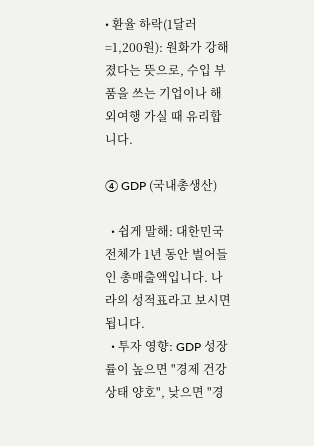• 환율 하락(1달러=1,200원): 원화가 강해졌다는 뜻으로, 수입 부품을 쓰는 기업이나 해외여행 가실 때 유리합니다.

④ GDP (국내총생산)

  • 쉽게 말해: 대한민국 전체가 1년 동안 벌어들인 총매출액입니다. 나라의 성적표라고 보시면 됩니다.
  • 투자 영향: GDP 성장률이 높으면 "경제 건강 상태 양호", 낮으면 "경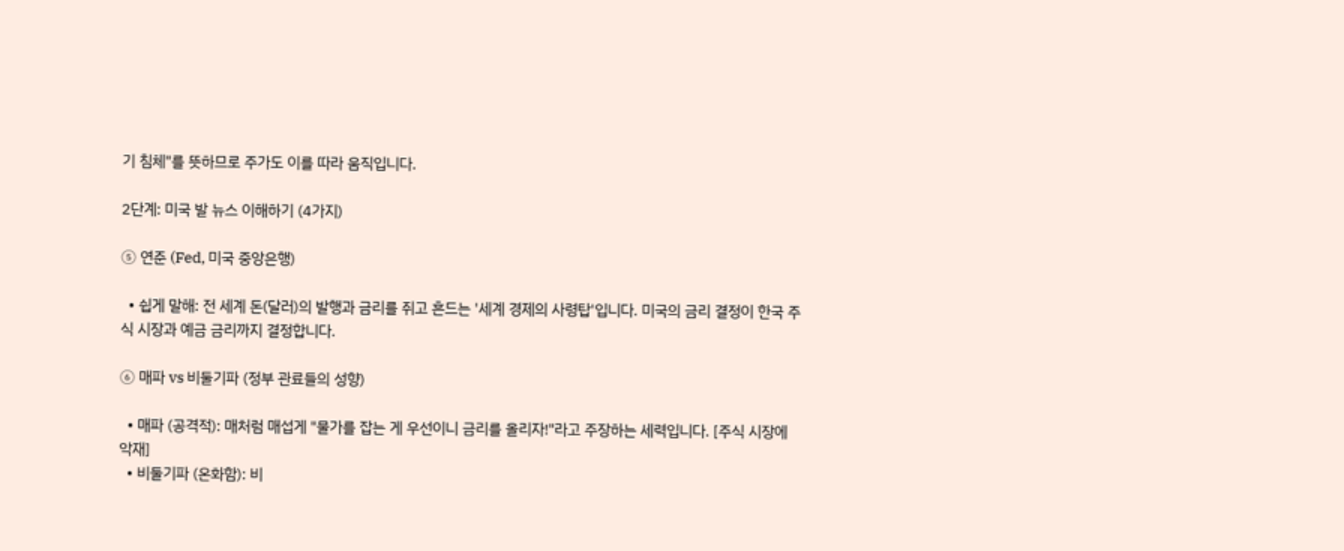기 침체"를 뜻하므로 주가도 이를 따라 움직입니다.

2단계: 미국 발 뉴스 이해하기 (4가지)

⑤ 연준 (Fed, 미국 중앙은행)

  • 쉽게 말해: 전 세계 돈(달러)의 발행과 금리를 쥐고 흔드는 '세계 경제의 사령탑'입니다. 미국의 금리 결정이 한국 주식 시장과 예금 금리까지 결정합니다.

⑥ 매파 vs 비둘기파 (정부 관료들의 성향)

  • 매파 (공격적): 매처럼 매섭게 "물가를 잡는 게 우선이니 금리를 올리자!"라고 주장하는 세력입니다. [주식 시장에 악재]
  • 비둘기파 (온화함): 비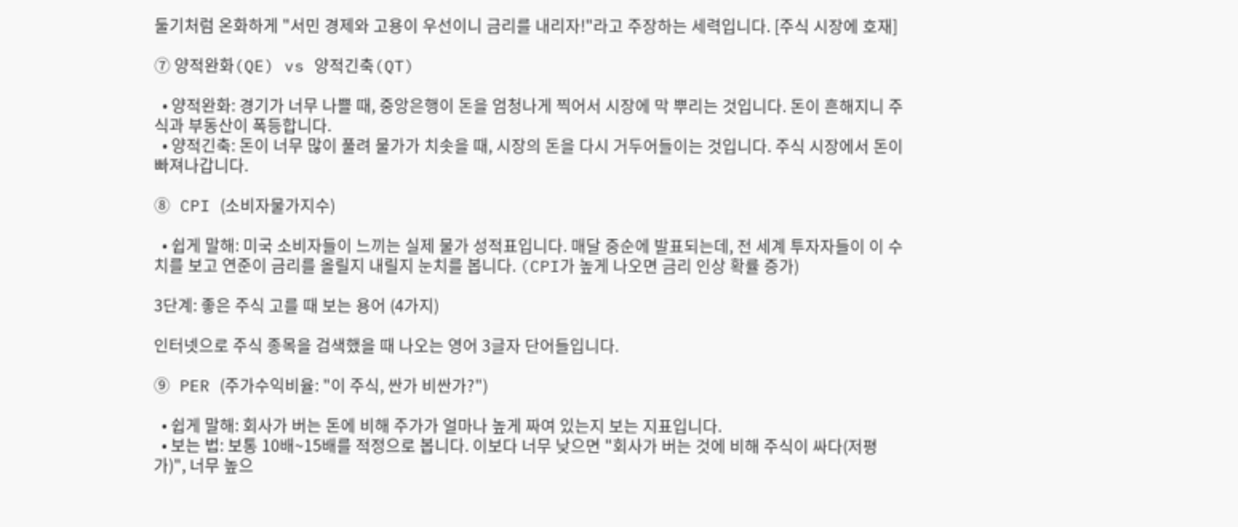둘기처럼 온화하게 "서민 경제와 고용이 우선이니 금리를 내리자!"라고 주장하는 세력입니다. [주식 시장에 호재]

⑦ 양적완화(QE) vs 양적긴축(QT)

  • 양적완화: 경기가 너무 나쁠 때, 중앙은행이 돈을 엄청나게 찍어서 시장에 막 뿌리는 것입니다. 돈이 흔해지니 주식과 부동산이 폭등합니다.
  • 양적긴축: 돈이 너무 많이 풀려 물가가 치솟을 때, 시장의 돈을 다시 거두어들이는 것입니다. 주식 시장에서 돈이 빠져나갑니다.

⑧ CPI (소비자물가지수)

  • 쉽게 말해: 미국 소비자들이 느끼는 실제 물가 성적표입니다. 매달 중순에 발표되는데, 전 세계 투자자들이 이 수치를 보고 연준이 금리를 올릴지 내릴지 눈치를 봅니다. (CPI가 높게 나오면 금리 인상 확률 증가)

3단계: 좋은 주식 고를 때 보는 용어 (4가지)

인터넷으로 주식 종목을 검색했을 때 나오는 영어 3글자 단어들입니다.

⑨ PER (주가수익비율: "이 주식, 싼가 비싼가?")

  • 쉽게 말해: 회사가 버는 돈에 비해 주가가 얼마나 높게 짜여 있는지 보는 지표입니다.
  • 보는 법: 보통 10배~15배를 적정으로 봅니다. 이보다 너무 낮으면 "회사가 버는 것에 비해 주식이 싸다(저평가)", 너무 높으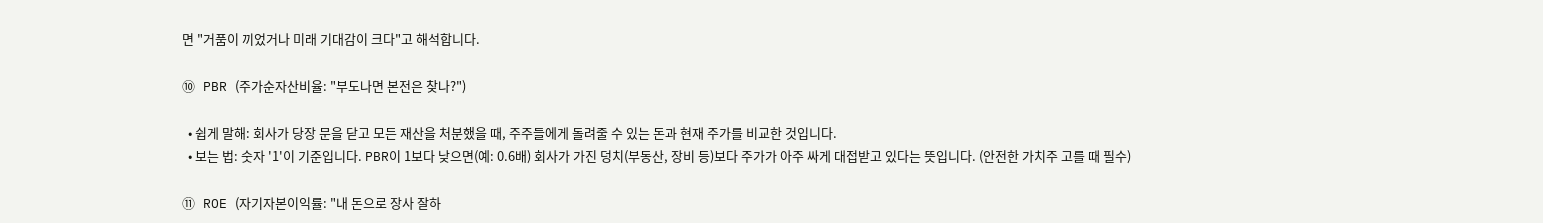면 "거품이 끼었거나 미래 기대감이 크다"고 해석합니다.

⑩ PBR (주가순자산비율: "부도나면 본전은 찾나?")

  • 쉽게 말해: 회사가 당장 문을 닫고 모든 재산을 처분했을 때, 주주들에게 돌려줄 수 있는 돈과 현재 주가를 비교한 것입니다.
  • 보는 법: 숫자 '1'이 기준입니다. PBR이 1보다 낮으면(예: 0.6배) 회사가 가진 덩치(부동산, 장비 등)보다 주가가 아주 싸게 대접받고 있다는 뜻입니다. (안전한 가치주 고를 때 필수)

⑪ ROE (자기자본이익률: "내 돈으로 장사 잘하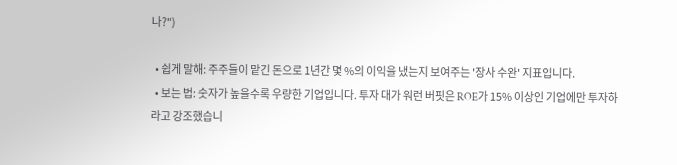나?")

  • 쉽게 말해: 주주들이 맡긴 돈으로 1년간 몇 %의 이익을 냈는지 보여주는 '장사 수완' 지표입니다.
  • 보는 법: 숫자가 높을수록 우량한 기업입니다. 투자 대가 워런 버핏은 ROE가 15% 이상인 기업에만 투자하라고 강조했습니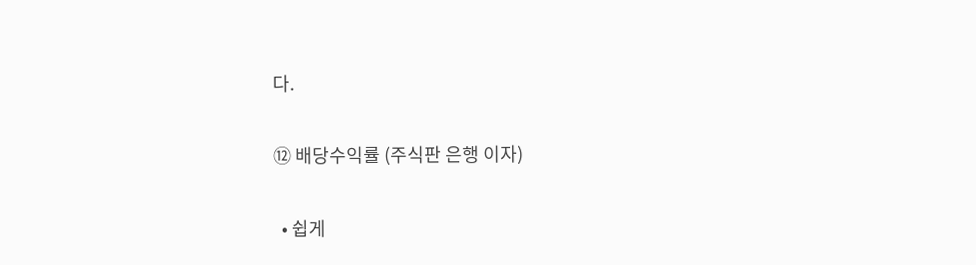다.

⑫ 배당수익률 (주식판 은행 이자)

  • 쉽게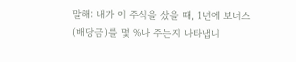말해: 내가 이 주식을 샀을 때, 1년에 보너스(배당금)를 몇 %나 주는지 나타냅니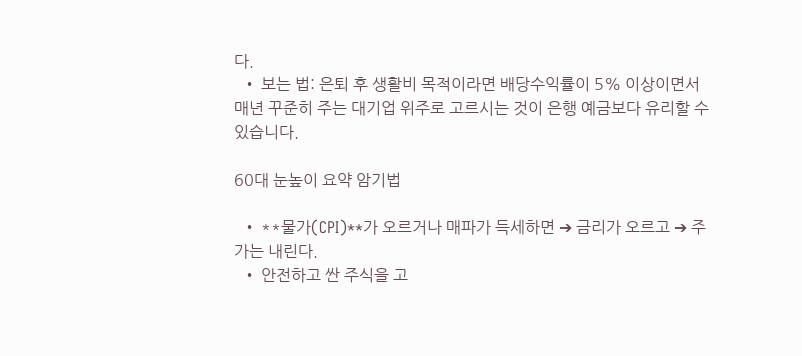다.
  • 보는 법: 은퇴 후 생활비 목적이라면 배당수익률이 5% 이상이면서 매년 꾸준히 주는 대기업 위주로 고르시는 것이 은행 예금보다 유리할 수 있습니다.

60대 눈높이 요약 암기법

  • **물가(CPI)**가 오르거나 매파가 득세하면 ➔ 금리가 오르고 ➔ 주가는 내린다.
  • 안전하고 싼 주식을 고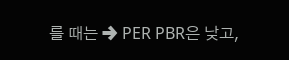를 때는 ➔ PER PBR은 낮고,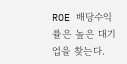ROE 배당수익률은 높은 대기업을 찾는다.